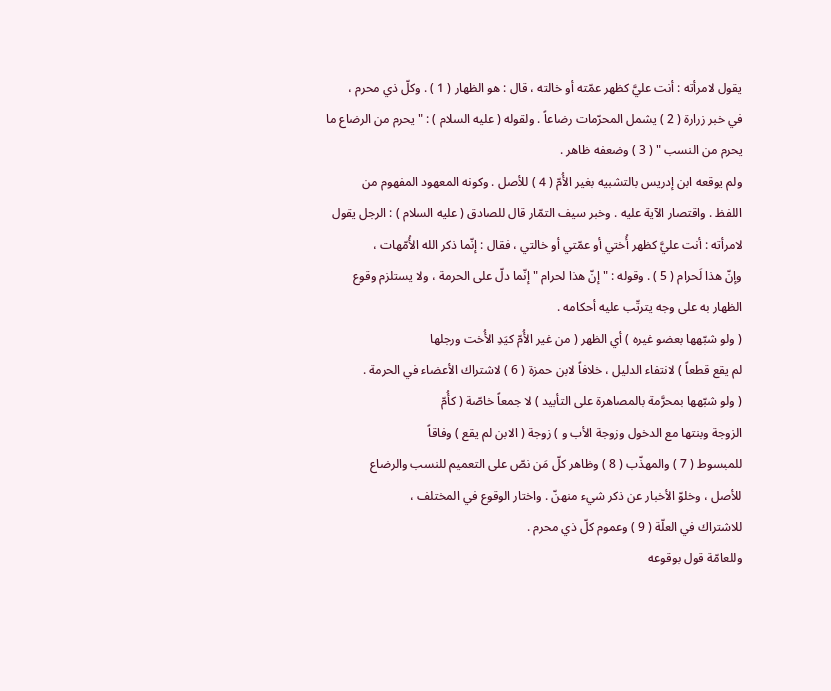يقول لامرأته : أنت عليَّ كظهر عمّته أو خالته ، قال : هو الظهار ( 1 ) . وكلّ ذي محرم ،
في خبر زرارة ( 2 ) يشمل المحرّمات رضاعاً . ولقوله ( عليه السلام ) : " يحرم من الرضاع ما
يحرم من النسب " ( 3 ) وضعفه ظاهر .
ولم يوقعه ابن إدريس بالتشبيه بغير الأُمّ ( 4 ) للأصل . وكونه المعهود المفهوم من
اللفظ . واقتصار الآية عليه . وخبر سيف التمّار قال للصادق ( عليه السلام ) : الرجل يقول
لامرأته : أنت عليَّ كظهر أُختي أو عمّتي أو خالتي ، فقال : إنّما ذكر الله الأُمّهات ،
وإنّ هذا لَحرام ( 5 ) . وقوله : " إنّ هذا لحرام " إنّما دلّ على الحرمة ، ولا يستلزم وقوع
الظهار به على وجه يترتّب عليه أحكامه .
( ولو شبّهها بعضو غيره ) أي الظهر ( من غير الأُمّ كيَدِ الأُخت ورجلها
لم يقع قطعاً ) لانتفاء الدليل ، خلافاً لابن حمزة ( 6 ) لاشتراك الأعضاء في الحرمة .
( ولو شبّهها بمحرَّمة بالمصاهرة على التأبيد ) لا جمعاً خاصّة ( كأُمّ
الزوجة وبنتها مع الدخول وزوجة الأب و ) زوجة ( الابن لم يقع ) وفاقاً
للمبسوط ( 7 ) والمهذّب ( 8 ) وظاهر كلّ مَن نصّ على التعميم للنسب والرضاع
للأصل ، وخلوّ الأخبار عن ذكر شيء منهنّ . واختار الوقوع في المختلف ،
للاشتراك في العلّة ( 9 ) وعموم كلّ ذي محرم .
وللعامّة قول بوقوعه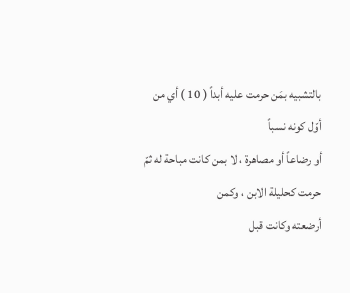بالتشبيه بمَن حرمت عليه أبداً ( 10 ) أي من أوّل كونه نسباً
أو رضاعاً أو مصاهرة ، لا بمن كانت مباحة له ثمّ حرمت كحليلة الابن ، وكمن
أرضعته وكانت قبل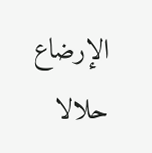الإرضاع حلالا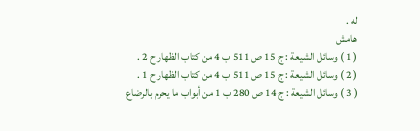له .
هامش
( 1 ) وسائل الشيعة : ج 15 ص 511 ب 4 من كتاب الظهار ح 2 .
( 2 ) وسائل الشيعة : ج 15 ص 511 ب 4 من كتاب الظهار ح 1 .
( 3 ) وسائل الشيعة : ج 14 ص 280 ب 1 من أبواب ما يحرم بالرضاع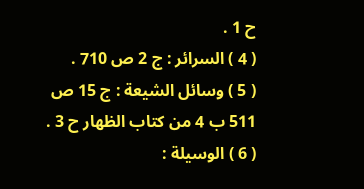ح 1 .
( 4 ) السرائر : ج 2 ص 710 .
( 5 ) وسائل الشيعة : ج 15 ص 511 ب 4 من كتاب الظهار ح 3 .
( 6 ) الوسيلة :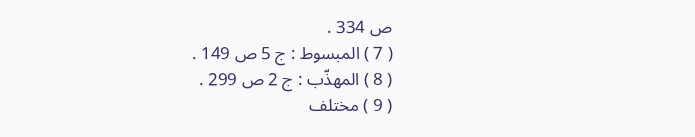ص 334 .
( 7 ) المبسوط : ج 5 ص 149 .
( 8 ) المهذّب : ج 2 ص 299 .
( 9 ) مختلف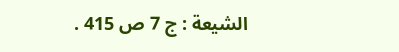الشيعة : ج 7 ص 415 .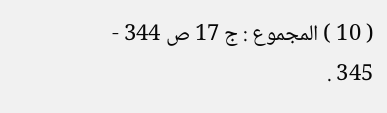( 10 ) المجموع : ج 17 ص 344 - 345 .